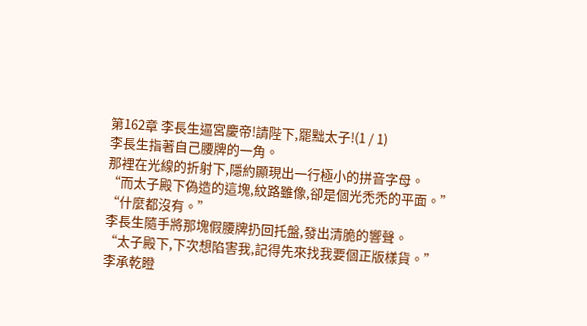第162章 李長生逼宮慶帝!請陛下,罷黜太子!(1 / 1)
李長生指著自己腰牌的一角。
那裡在光線的折射下,隱約顯現出一行極小的拼音字母。
“而太子殿下偽造的這塊,紋路雖像,卻是個光禿禿的平面。”
“什麼都沒有。”
李長生隨手將那塊假腰牌扔回托盤,發出清脆的響聲。
“太子殿下,下次想陷害我,記得先來找我要個正版樣貨。”
李承乾瞪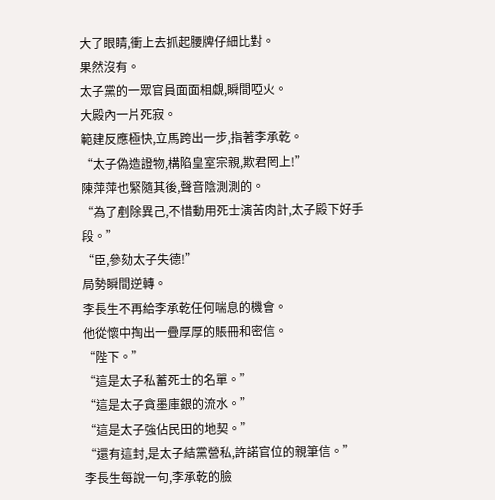大了眼睛,衝上去抓起腰牌仔細比對。
果然沒有。
太子黨的一眾官員面面相覷,瞬間啞火。
大殿內一片死寂。
範建反應極快,立馬跨出一步,指著李承乾。
“太子偽造證物,構陷皇室宗親,欺君罔上!”
陳萍萍也緊隨其後,聲音陰測測的。
“為了剷除異己,不惜動用死士演苦肉計,太子殿下好手段。”
“臣,參劾太子失德!”
局勢瞬間逆轉。
李長生不再給李承乾任何喘息的機會。
他從懷中掏出一疊厚厚的賬冊和密信。
“陛下。”
“這是太子私蓄死士的名單。”
“這是太子貪墨庫銀的流水。”
“這是太子強佔民田的地契。”
“還有這封,是太子結黨營私,許諾官位的親筆信。”
李長生每說一句,李承乾的臉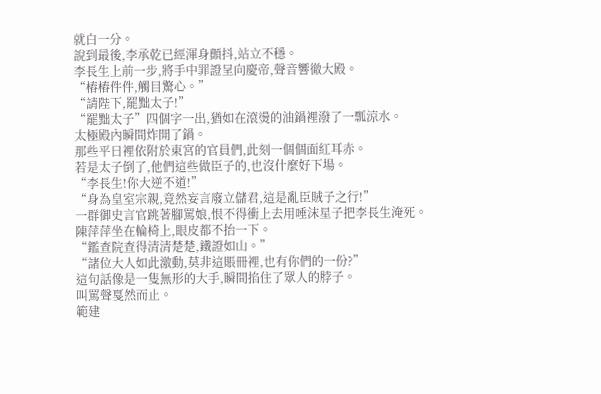就白一分。
說到最後,李承乾已經渾身顫抖,站立不穩。
李長生上前一步,將手中罪證呈向慶帝,聲音響徹大殿。
“樁樁件件,觸目驚心。”
“請陛下,罷黜太子!”
“罷黜太子”四個字一出,猶如在滾燙的油鍋裡潑了一瓢涼水。
太極殿內瞬間炸開了鍋。
那些平日裡依附於東宮的官員們,此刻一個個面紅耳赤。
若是太子倒了,他們這些做臣子的,也沒什麼好下場。
“李長生!你大逆不道!”
“身為皇室宗親,竟然妄言廢立儲君,這是亂臣賊子之行!”
一群御史言官跳著腳罵娘,恨不得衝上去用唾沫星子把李長生淹死。
陳萍萍坐在輪椅上,眼皮都不抬一下。
“鑑查院查得清清楚楚,鐵證如山。”
“諸位大人如此激動,莫非這賬冊裡,也有你們的一份?”
這句話像是一隻無形的大手,瞬間掐住了眾人的脖子。
叫罵聲戛然而止。
範建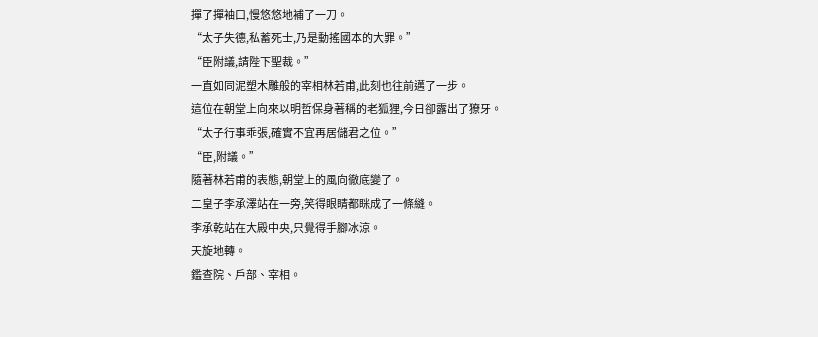撣了撣袖口,慢悠悠地補了一刀。
“太子失德,私蓄死士,乃是動搖國本的大罪。”
“臣附議,請陛下聖裁。”
一直如同泥塑木雕般的宰相林若甫,此刻也往前邁了一步。
這位在朝堂上向來以明哲保身著稱的老狐狸,今日卻露出了獠牙。
“太子行事乖張,確實不宜再居儲君之位。”
“臣,附議。”
隨著林若甫的表態,朝堂上的風向徹底變了。
二皇子李承澤站在一旁,笑得眼睛都眯成了一條縫。
李承乾站在大殿中央,只覺得手腳冰涼。
天旋地轉。
鑑查院、戶部、宰相。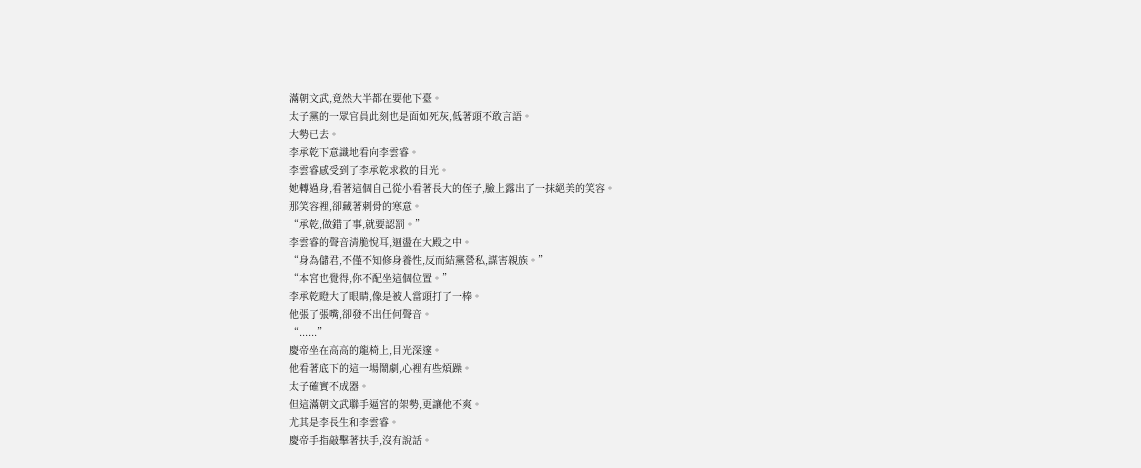滿朝文武,竟然大半都在要他下臺。
太子黨的一眾官員此刻也是面如死灰,低著頭不敢言語。
大勢已去。
李承乾下意識地看向李雲睿。
李雲睿感受到了李承乾求救的目光。
她轉過身,看著這個自己從小看著長大的侄子,臉上露出了一抹絕美的笑容。
那笑容裡,卻藏著刺骨的寒意。
“承乾,做錯了事,就要認罰。”
李雲睿的聲音清脆悅耳,迴盪在大殿之中。
“身為儲君,不僅不知修身養性,反而結黨營私,謀害親族。”
“本宮也覺得,你不配坐這個位置。”
李承乾瞪大了眼睛,像是被人當頭打了一棒。
他張了張嘴,卻發不出任何聲音。
“......”
慶帝坐在高高的龍椅上,目光深邃。
他看著底下的這一場鬧劇,心裡有些煩躁。
太子確實不成器。
但這滿朝文武聯手逼宮的架勢,更讓他不爽。
尤其是李長生和李雲睿。
慶帝手指敲擊著扶手,沒有說話。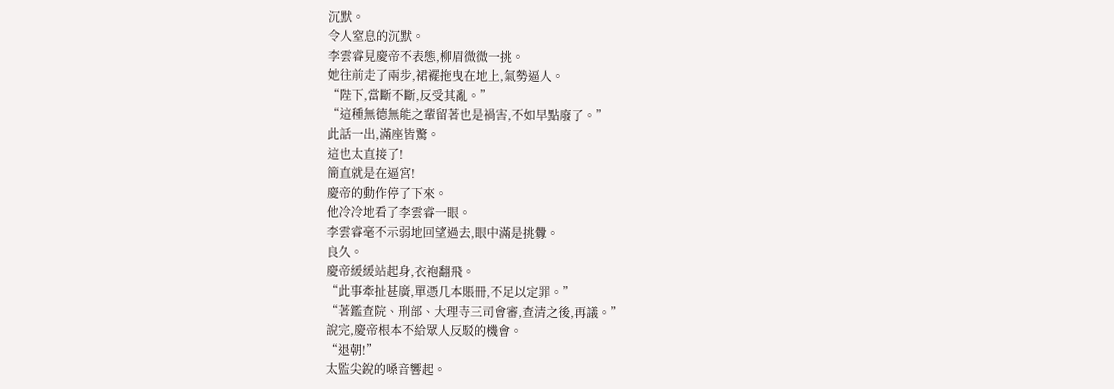沉默。
令人窒息的沉默。
李雲睿見慶帝不表態,柳眉微微一挑。
她往前走了兩步,裙襬拖曳在地上,氣勢逼人。
“陛下,當斷不斷,反受其亂。”
“這種無德無能之輩留著也是禍害,不如早點廢了。”
此話一出,滿座皆驚。
這也太直接了!
簡直就是在逼宮!
慶帝的動作停了下來。
他冷冷地看了李雲睿一眼。
李雲睿毫不示弱地回望過去,眼中滿是挑釁。
良久。
慶帝緩緩站起身,衣袍翻飛。
“此事牽扯甚廣,單憑几本賬冊,不足以定罪。”
“著鑑查院、刑部、大理寺三司會審,查清之後,再議。”
說完,慶帝根本不給眾人反駁的機會。
“退朝!”
太監尖銳的嗓音響起。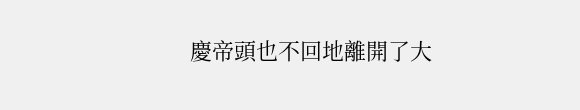慶帝頭也不回地離開了大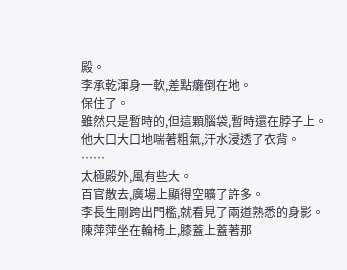殿。
李承乾渾身一軟,差點癱倒在地。
保住了。
雖然只是暫時的,但這顆腦袋,暫時還在脖子上。
他大口大口地喘著粗氣,汗水浸透了衣背。
……
太極殿外,風有些大。
百官散去,廣場上顯得空曠了許多。
李長生剛跨出門檻,就看見了兩道熟悉的身影。
陳萍萍坐在輪椅上,膝蓋上蓋著那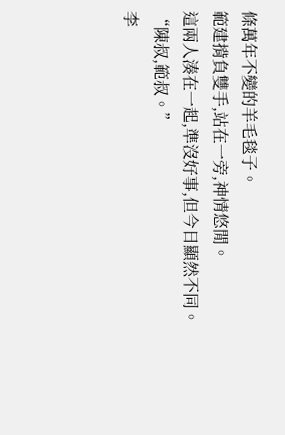條萬年不變的羊毛毯子。
範建揹負雙手,站在一旁,神情悠閒。
這兩人湊在一起,準沒好事,但今日顯然不同。
“陳叔,範叔。”
李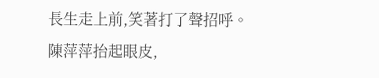長生走上前,笑著打了聲招呼。
陳萍萍抬起眼皮,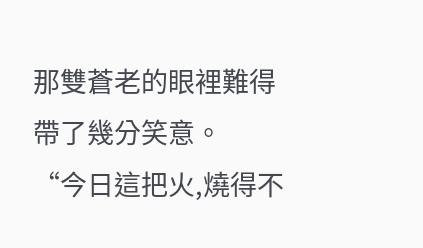那雙蒼老的眼裡難得帶了幾分笑意。
“今日這把火,燒得不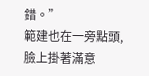錯。”
範建也在一旁點頭,臉上掛著滿意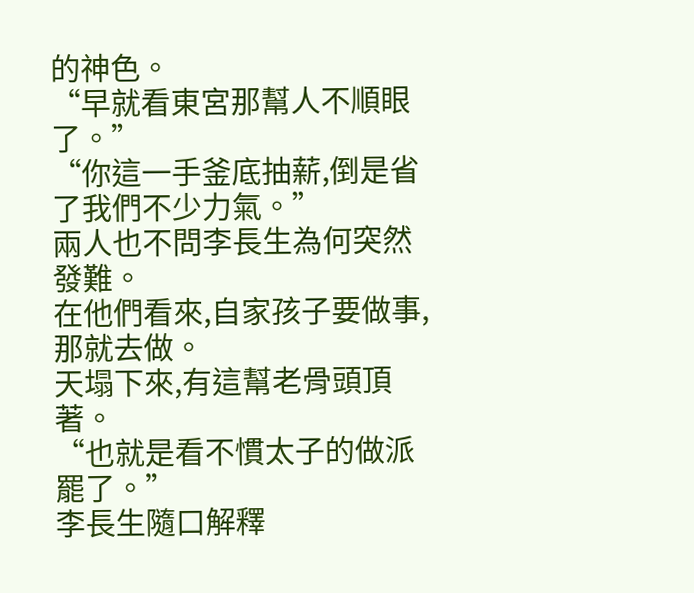的神色。
“早就看東宮那幫人不順眼了。”
“你這一手釜底抽薪,倒是省了我們不少力氣。”
兩人也不問李長生為何突然發難。
在他們看來,自家孩子要做事,那就去做。
天塌下來,有這幫老骨頭頂著。
“也就是看不慣太子的做派罷了。”
李長生隨口解釋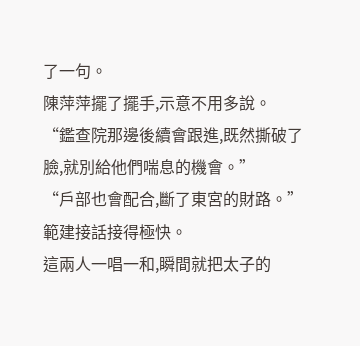了一句。
陳萍萍擺了擺手,示意不用多說。
“鑑查院那邊後續會跟進,既然撕破了臉,就別給他們喘息的機會。”
“戶部也會配合,斷了東宮的財路。”
範建接話接得極快。
這兩人一唱一和,瞬間就把太子的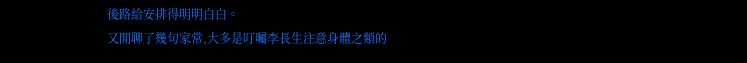後路給安排得明明白白。
又閒聊了幾句家常,大多是叮囑李長生注意身體之類的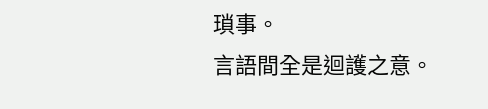瑣事。
言語間全是迴護之意。